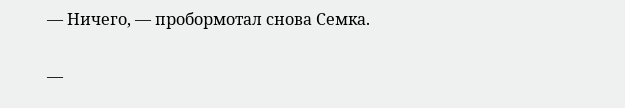— Ничего, — пробормотал снова Семка.

—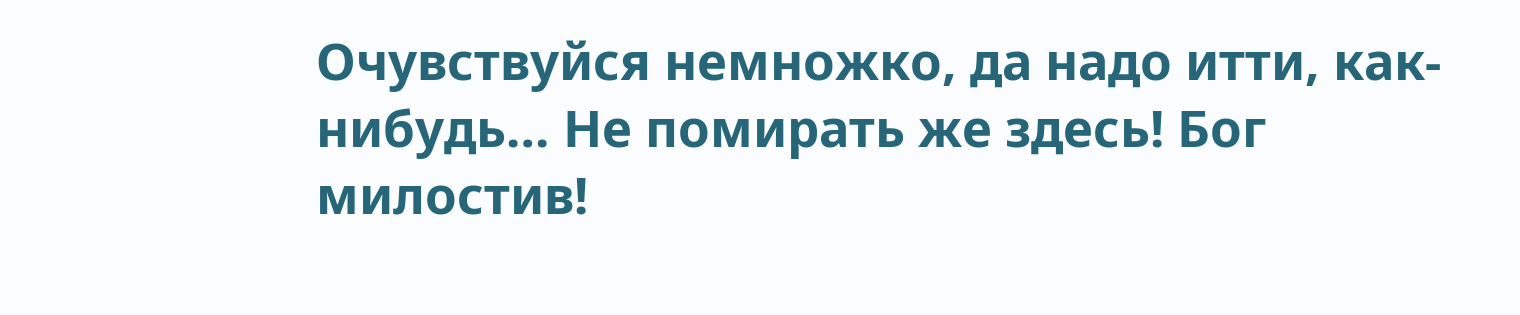Очувствуйся немножко, да надо итти, как-нибудь… Не помирать же здесь! Бог милостив!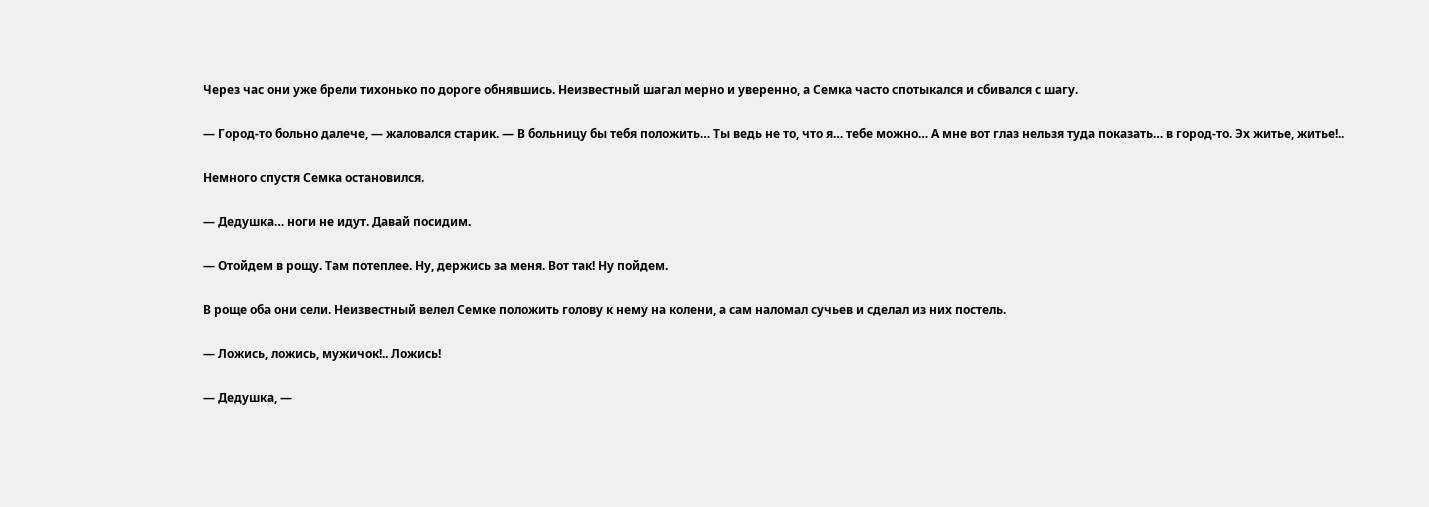Через час они уже брели тихонько по дороге обнявшись. Неизвестный шагал мерно и уверенно, а Семка часто спотыкался и сбивался с шагу.

— Город-то больно далече, — жаловался старик. — В больницу бы тебя положить… Ты ведь не то, что я… тебе можно… А мне вот глаз нельзя туда показать… в город-то. Эх житье, житье!..

Немного спустя Семка остановился.

— Дедушка… ноги не идут. Давай посидим.

— Отойдем в рощу. Там потеплее. Ну, держись за меня. Вот так! Ну пойдем.

В роще оба они сели. Неизвестный велел Семке положить голову к нему на колени, а сам наломал сучьев и сделал из них постель.

— Ложись, ложись, мужичок!.. Ложись!

— Дедушка, —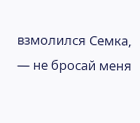взмолился Семка, — не бросай меня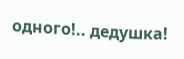одного!.. дедушка!